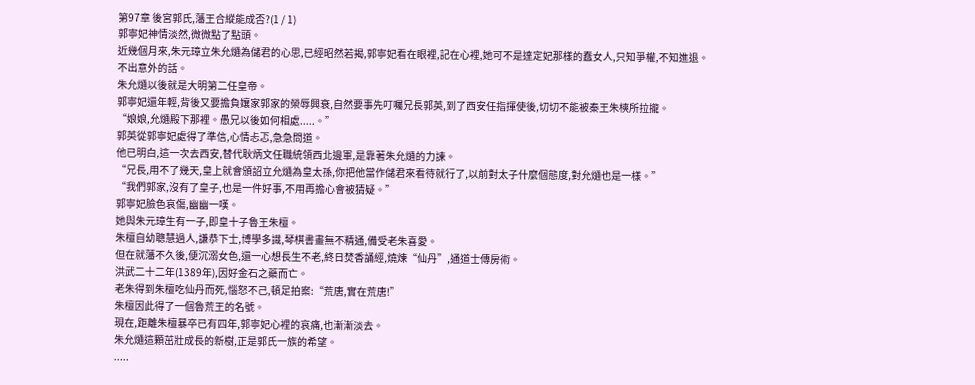第97章 後宮郭氏,藩王合縱能成否?(1 / 1)
郭寧妃神情淡然,微微點了點頭。
近幾個月來,朱元璋立朱允熥為儲君的心思,已經昭然若揭,郭寧妃看在眼裡,記在心裡,她可不是達定妃那樣的蠢女人,只知爭權,不知進退。
不出意外的話。
朱允熥以後就是大明第二任皇帝。
郭寧妃還年輕,背後又要擔負孃家郭家的榮辱興衰,自然要事先叮囑兄長郭英,到了西安任指揮使後,切切不能被秦王朱樉所拉攏。
“娘娘,允熥殿下那裡。愚兄以後如何相處.....。”
郭英從郭寧妃處得了準信,心情忐忑,急急問道。
他已明白,這一次去西安,替代耿炳文任職統領西北邊軍,是靠著朱允熥的力諫。
“兄長,用不了幾天,皇上就會頒詔立允熥為皇太孫,你把他當作儲君來看待就行了,以前對太子什麼個態度,對允熥也是一樣。”
“我們郭家,沒有了皇子,也是一件好事,不用再擔心會被猜疑。”
郭寧妃臉色哀傷,幽幽一嘆。
她與朱元璋生有一子,即皇十子魯王朱檀。
朱檀自幼聰慧過人,謙恭下士,博學多識,琴棋書畫無不精通,備受老朱喜愛。
但在就藩不久後,便沉溺女色,還一心想長生不老,終日焚香誦經,燒煉“仙丹”,通道士傳房術。
洪武二十二年(1389年),因好金石之藥而亡。
老朱得到朱檀吃仙丹而死,惱怒不己,頓足拍案:“荒唐,實在荒唐!”
朱檀因此得了一個魯荒王的名號。
現在,距離朱檀暴卒已有四年,郭寧妃心裡的哀痛,也漸漸淡去。
朱允熥這顆茁壯成長的新樹,正是郭氏一族的希望。
.....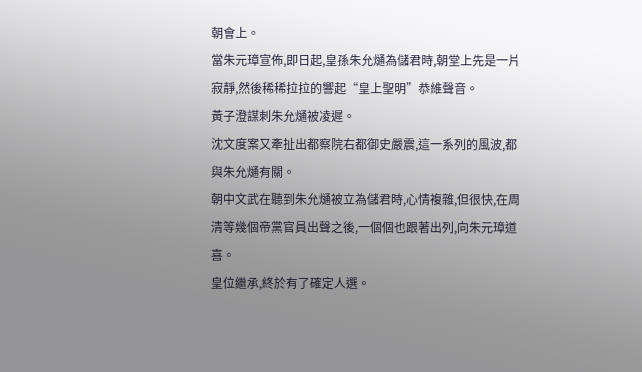朝會上。
當朱元璋宣佈,即日起,皇孫朱允熥為儲君時,朝堂上先是一片寂靜,然後稀稀拉拉的響起“皇上聖明”恭維聲音。
黃子澄謀刺朱允熥被凌遲。
沈文度案又牽扯出都察院右都御史嚴震,這一系列的風波,都與朱允熥有關。
朝中文武在聽到朱允熥被立為儲君時,心情複雜,但很快,在周清等幾個帝黨官員出聲之後,一個個也跟著出列,向朱元璋道喜。
皇位繼承,終於有了確定人選。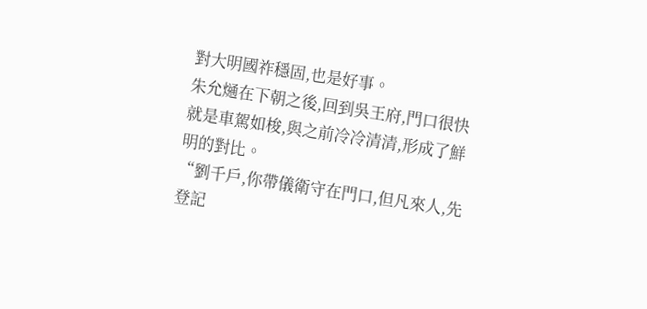對大明國祚穩固,也是好事。
朱允熥在下朝之後,回到吳王府,門口很快就是車駕如梭,與之前冷冷清清,形成了鮮明的對比。
“劉千戶,你帶儀衛守在門口,但凡來人,先登記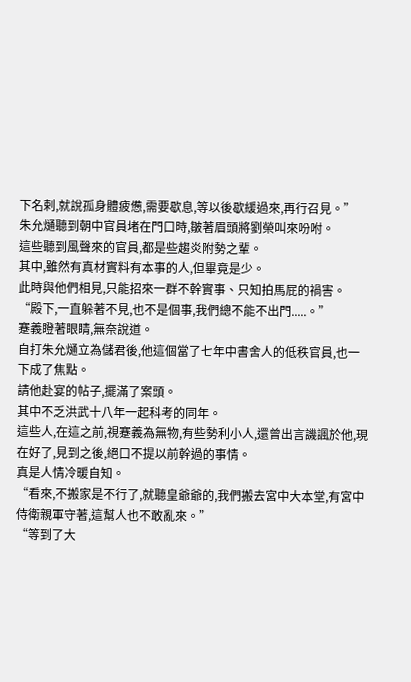下名剌,就說孤身體疲憊,需要歇息,等以後歇緩過來,再行召見。”
朱允熥聽到朝中官員堵在門口時,皺著眉頭將劉榮叫來吩咐。
這些聽到風聲來的官員,都是些趨炎附勢之輩。
其中,雖然有真材實料有本事的人,但畢竟是少。
此時與他們相見,只能招來一群不幹實事、只知拍馬屁的禍害。
“殿下,一直躲著不見,也不是個事,我們總不能不出門.....。”
蹇義瞪著眼睛,無奈說道。
自打朱允熥立為儲君後,他這個當了七年中書舍人的低秩官員,也一下成了焦點。
請他赴宴的帖子,擺滿了案頭。
其中不乏洪武十八年一起科考的同年。
這些人,在這之前,視蹇義為無物,有些勢利小人,還曾出言譏諷於他,現在好了,見到之後,絕口不提以前幹過的事情。
真是人情冷暖自知。
“看來,不搬家是不行了,就聽皇爺爺的,我們搬去宮中大本堂,有宮中侍衛親軍守著,這幫人也不敢亂來。”
“等到了大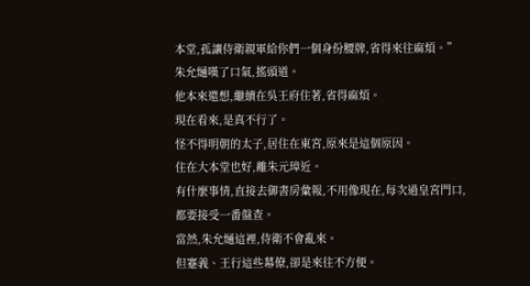本堂,孤讓侍衛親軍給你們一個身份腰牌,省得來往麻煩。”
朱允熥嘆了口氣,搖頭道。
他本來還想,繼續在吳王府住著,省得麻煩。
現在看來,是真不行了。
怪不得明朝的太子,居住在東宮,原來是這個原因。
住在大本堂也好,離朱元璋近。
有什麼事情,直接去御書房彙報,不用像現在,每次過皇宮門口,都要接受一番盤查。
當然,朱允熥這裡,侍衛不會亂來。
但蹇義、王行這些幕僚,卻是來往不方便。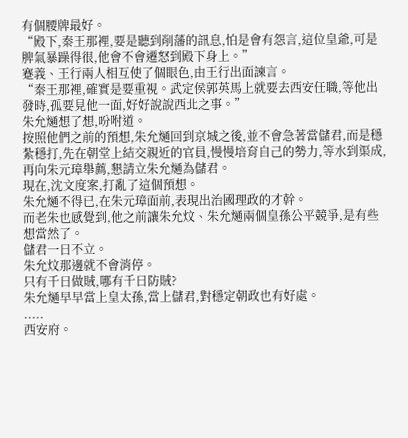有個腰牌最好。
“殿下,秦王那裡,要是聽到削藩的訊息,怕是會有怨言,這位皇爺,可是脾氣暴躁得很,他會不會遷怒到殿下身上。”
蹇義、王行兩人相互使了個眼色,由王行出面諫言。
“秦王那裡,確實是要重視。武定侯郭英馬上就要去西安任職,等他出發時,孤要見他一面,好好說說西北之事。”
朱允熥想了想,吩咐道。
按照他們之前的預想,朱允熥回到京城之後,並不會急著當儲君,而是穩紮穩打,先在朝堂上結交親近的官員,慢慢培育自己的勢力,等水到渠成,再向朱元璋舉薦,懇請立朱允熥為儲君。
現在,沈文度案,打亂了這個預想。
朱允熥不得已,在朱元璋面前,表現出治國理政的才幹。
而老朱也感覺到,他之前讓朱允炆、朱允熥兩個皇孫公平競爭,是有些想當然了。
儲君一日不立。
朱允炆那邊就不會消停。
只有千日做賊,哪有千日防賊?
朱允熥早早當上皇太孫,當上儲君,對穩定朝政也有好處。
.....
西安府。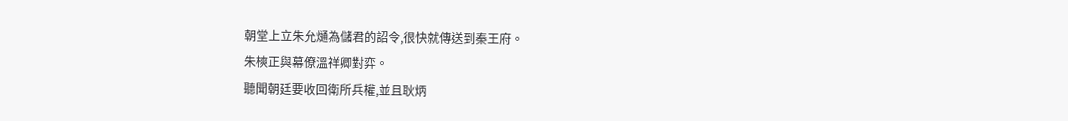朝堂上立朱允熥為儲君的詔令,很快就傳送到秦王府。
朱樉正與幕僚溫祥卿對弈。
聽聞朝廷要收回衛所兵權,並且耿炳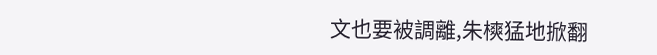文也要被調離,朱樉猛地掀翻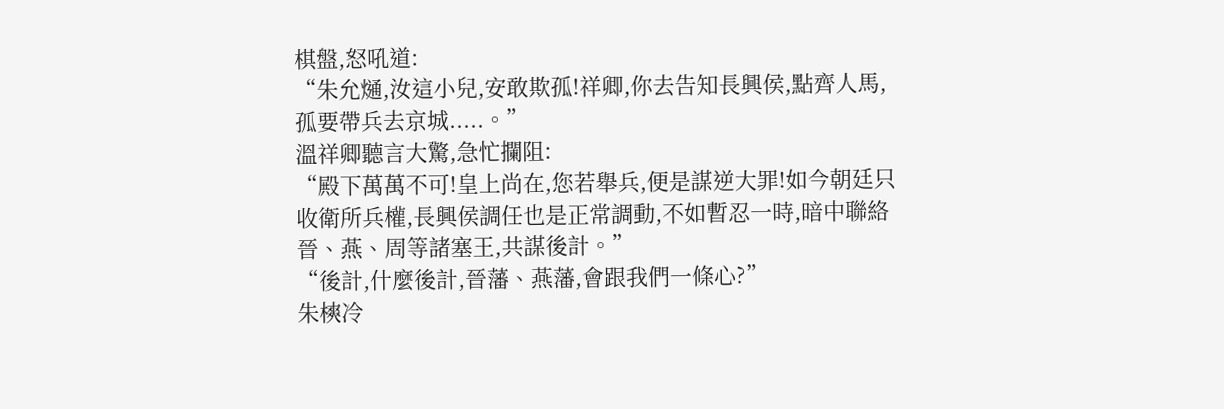棋盤,怒吼道:
“朱允熥,汝這小兒,安敢欺孤!祥卿,你去告知長興侯,點齊人馬,孤要帶兵去京城.....。”
溫祥卿聽言大驚,急忙攔阻:
“殿下萬萬不可!皇上尚在,您若舉兵,便是謀逆大罪!如今朝廷只收衛所兵權,長興侯調任也是正常調動,不如暫忍一時,暗中聯絡晉、燕、周等諸塞王,共謀後計。”
“後計,什麼後計,晉藩、燕藩,會跟我們一條心?”
朱樉冷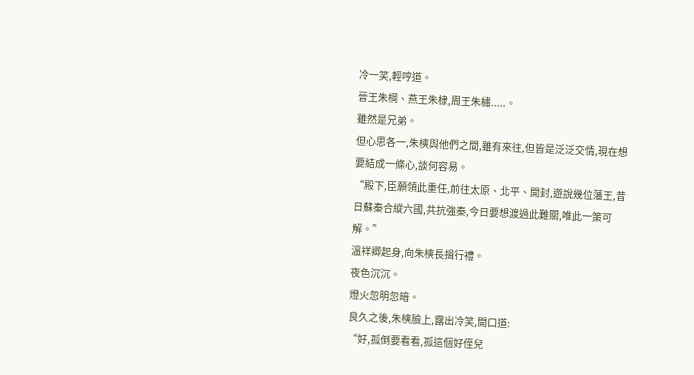冷一笑,輕哼道。
晉王朱棡、燕王朱棣,周王朱橚.....。
雖然是兄弟。
但心思各一,朱樉與他們之間,雖有來往,但皆是泛泛交情,現在想要結成一條心,談何容易。
“殿下,臣願領此重任,前往太原、北平、開封,遊說幾位藩王,昔日蘇秦合縱六國,共抗強秦,今日要想渡過此難關,唯此一策可解。”
溫祥卿起身,向朱樉長揖行禮。
夜色沉沉。
燈火忽明忽暗。
良久之後,朱樉臉上,露出冷笑,開口道:
“好,孤倒要看看,孤這個好侄兒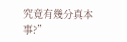究竟有幾分真本事?”